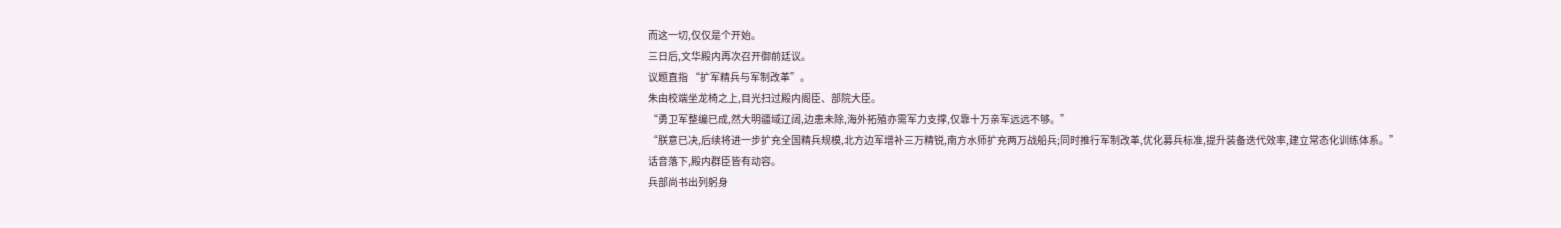而这一切,仅仅是个开始。
三日后,文华殿内再次召开御前廷议。
议题直指 “扩军精兵与军制改革”。
朱由校端坐龙椅之上,目光扫过殿内阁臣、部院大臣。
“勇卫军整编已成,然大明疆域辽阔,边患未除,海外拓殖亦需军力支撑,仅靠十万亲军远远不够。”
“朕意已决,后续将进一步扩充全国精兵规模,北方边军增补三万精锐,南方水师扩充两万战船兵;同时推行军制改革,优化募兵标准,提升装备迭代效率,建立常态化训练体系。”
话音落下,殿内群臣皆有动容。
兵部尚书出列躬身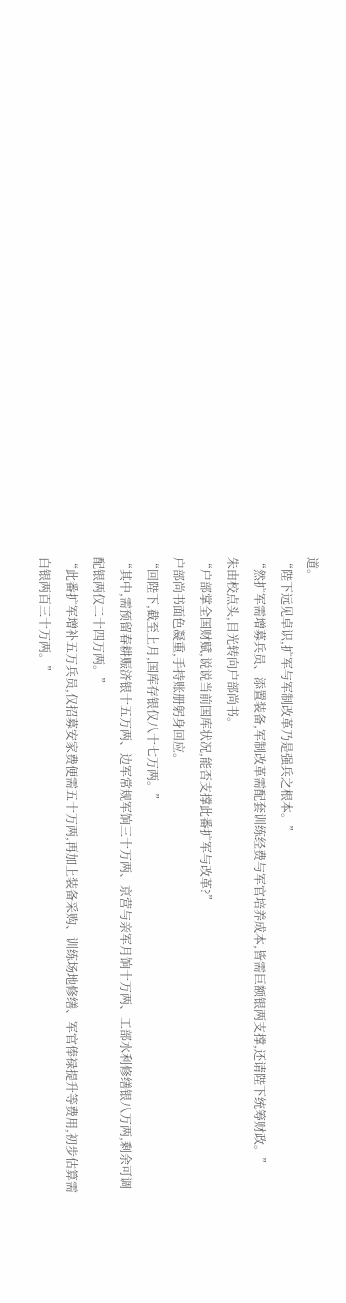道。
“陛下远见卓识,扩军与军制改革乃是强兵之根本。”
“然扩军需增募兵员、添置装备,军制改革需配套训练经费与军官培养成本,皆需巨额银两支撑,还请陛下统筹财政。”
朱由校点头,目光转向户部尚书。
“户部掌全国财赋,说说当前国库状况,能否支撑此番扩军与改革?”
户部尚书面色凝重,手持账册躬身回应。
“回陛下,截至上月,国库存银仅八十七万两。”
“其中,需预留春耕赈济银十五万两、边军常规军饷三十万两、京营与亲军月饷十万两、工部水利修缮银八万两,剩余可调配银两仅二十四万两。”
“此番扩军增补五万兵员,仅招募安家费便需五十万两,再加上装备采购、训练场地修缮、军官俸禄提升等费用,初步估算需白银两百三十万两。”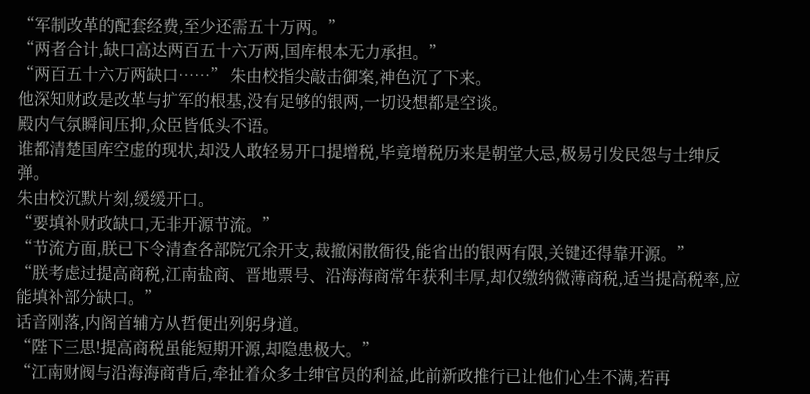“军制改革的配套经费,至少还需五十万两。”
“两者合计,缺口高达两百五十六万两,国库根本无力承担。”
“两百五十六万两缺口……” 朱由校指尖敲击御案,神色沉了下来。
他深知财政是改革与扩军的根基,没有足够的银两,一切设想都是空谈。
殿内气氛瞬间压抑,众臣皆低头不语。
谁都清楚国库空虚的现状,却没人敢轻易开口提增税,毕竟增税历来是朝堂大忌,极易引发民怨与士绅反弹。
朱由校沉默片刻,缓缓开口。
“要填补财政缺口,无非开源节流。”
“节流方面,朕已下令清查各部院冗余开支,裁撤闲散衙役,能省出的银两有限,关键还得靠开源。”
“朕考虑过提高商税,江南盐商、晋地票号、沿海海商常年获利丰厚,却仅缴纳微薄商税,适当提高税率,应能填补部分缺口。”
话音刚落,内阁首辅方从哲便出列躬身道。
“陛下三思!提高商税虽能短期开源,却隐患极大。”
“江南财阀与沿海海商背后,牵扯着众多士绅官员的利益,此前新政推行已让他们心生不满,若再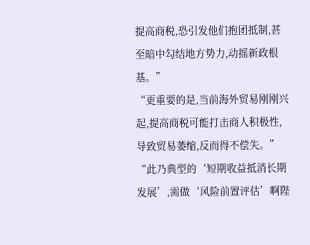提高商税,恐引发他们抱团抵制,甚至暗中勾结地方势力,动摇新政根基。”
“更重要的是,当前海外贸易刚刚兴起,提高商税可能打击商人积极性,导致贸易萎缩,反而得不偿失。”
“此乃典型的‘短期收益抵消长期发展’,需做‘风险前置评估’啊陛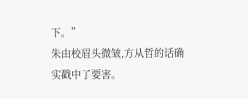下。”
朱由校眉头微皱,方从哲的话确实戳中了要害。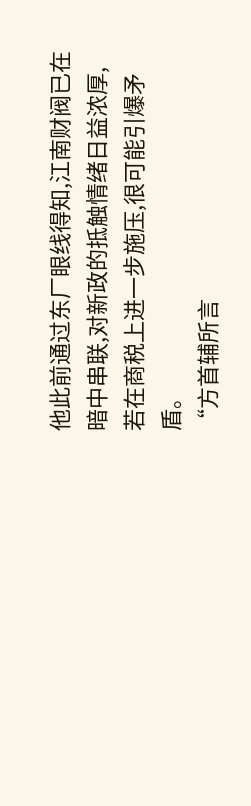他此前通过东厂眼线得知,江南财阀已在暗中串联,对新政的抵触情绪日益浓厚,若在商税上进一步施压,很可能引爆矛盾。
“方首辅所言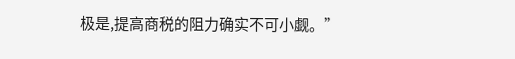极是,提高商税的阻力确实不可小觑。”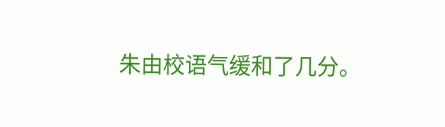朱由校语气缓和了几分。